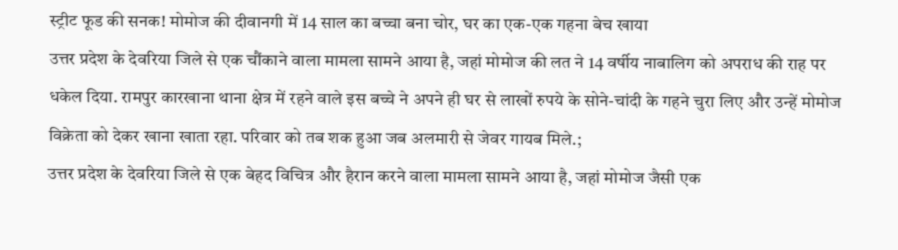स्ट्रीट फूड की सनक! मोमोज की दीवानगी में 14 साल का बच्चा बना चोर, घर का एक-एक गहना बेच खाया
उत्तर प्रदेश के देवरिया जिले से एक चौंकाने वाला मामला सामने आया है, जहां मोमोज की लत ने 14 वर्षीय नाबालिग को अपराध की राह पर धकेल दिया. रामपुर कारखाना थाना क्षेत्र में रहने वाले इस बच्चे ने अपने ही घर से लाखों रुपये के सोने-चांदी के गहने चुरा लिए और उन्हें मोमोज विक्रेता को देकर खाना खाता रहा. परिवार को तब शक हुआ जब अलमारी से जेवर गायब मिले.;
उत्तर प्रदेश के देवरिया जिले से एक बेहद विचित्र और हैरान करने वाला मामला सामने आया है, जहां मोमोज जैसी एक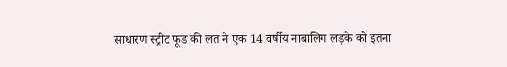साधारण स्ट्रीट फूड की लत ने एक 14 वर्षीय नाबालिग लड़के को इतना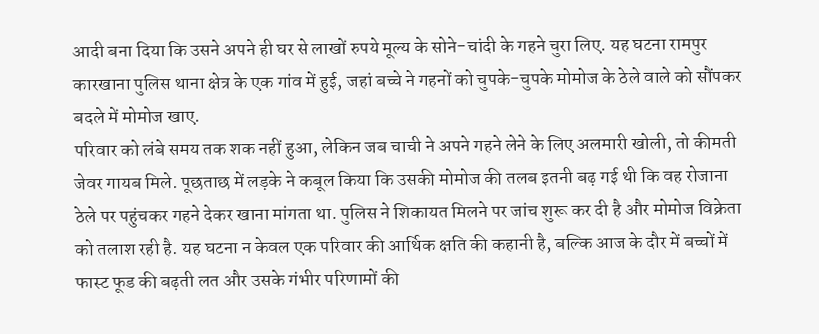आदी बना दिया कि उसने अपने ही घर से लाखों रुपये मूल्य के सोने-चांदी के गहने चुरा लिए. यह घटना रामपुर कारखाना पुलिस थाना क्षेत्र के एक गांव में हुई, जहां बच्चे ने गहनों को चुपके-चुपके मोमोज के ठेले वाले को सौंपकर बदले में मोमोज खाए.
परिवार को लंबे समय तक शक नहीं हुआ, लेकिन जब चाची ने अपने गहने लेने के लिए अलमारी खोली, तो कीमती जेवर गायब मिले. पूछताछ में लड़के ने कबूल किया कि उसकी मोमोज की तलब इतनी बढ़ गई थी कि वह रोजाना ठेले पर पहुंचकर गहने देकर खाना मांगता था. पुलिस ने शिकायत मिलने पर जांच शुरू कर दी है और मोमोज विक्रेता को तलाश रही है. यह घटना न केवल एक परिवार की आर्थिक क्षति की कहानी है, बल्कि आज के दौर में बच्चों में फास्ट फूड की बढ़ती लत और उसके गंभीर परिणामों की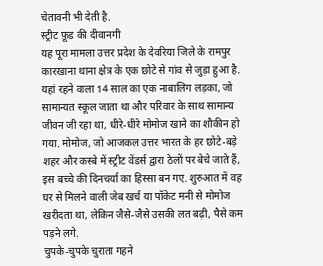चेतावनी भी देती है.
स्ट्रीट फ़ूड की दीवानगी
यह पूरा मामला उत्तर प्रदेश के देवरिया जिले के रामपुर कारखाना थाना क्षेत्र के एक छोटे से गांव से जुड़ा हुआ है. यहां रहने वाला 14 साल का एक नाबालिग लड़का, जो सामान्यत स्कूल जाता था और परिवार के साथ सामान्य जीवन जी रहा था, धीरे-धीरे मोमोज खाने का शौकीन हो गया. मोमोज, जो आजकल उत्तर भारत के हर छोटे-बड़े शहर और कस्बे में स्ट्रीट वेंडर्स द्वारा ठेलों पर बेचे जाते हैं, इस बच्चे की दिनचर्या का हिस्सा बन गए. शुरुआत में वह घर से मिलने वाली जेब खर्च या पॉकेट मनी से मोमोज खरीदता था, लेकिन जैसे-जैसे उसकी लत बढ़ी, पैसे कम पड़ने लगे.
चुपके-चुपके चुराता गहने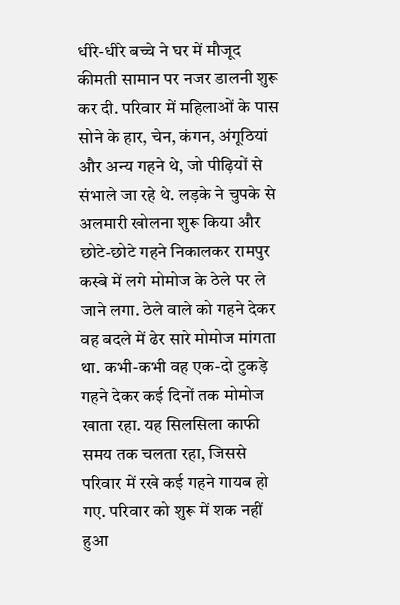धीरे-धीरे बच्चे ने घर में मौजूद कीमती सामान पर नजर डालनी शुरू कर दी. परिवार में महिलाओं के पास सोने के हार, चेन, कंगन, अंगूठियां और अन्य गहने थे, जो पीढ़ियों से संभाले जा रहे थे. लड़के ने चुपके से अलमारी खोलना शुरू किया और छोटे-छोटे गहने निकालकर रामपुर कस्बे में लगे मोमोज के ठेले पर ले जाने लगा. ठेले वाले को गहने देकर वह बदले में ढेर सारे मोमोज मांगता था. कभी-कभी वह एक-दो टुकड़े गहने देकर कई दिनों तक मोमोज खाता रहा. यह सिलसिला काफी समय तक चलता रहा, जिससे परिवार में रखे कई गहने गायब हो गए. परिवार को शुरू में शक नहीं हुआ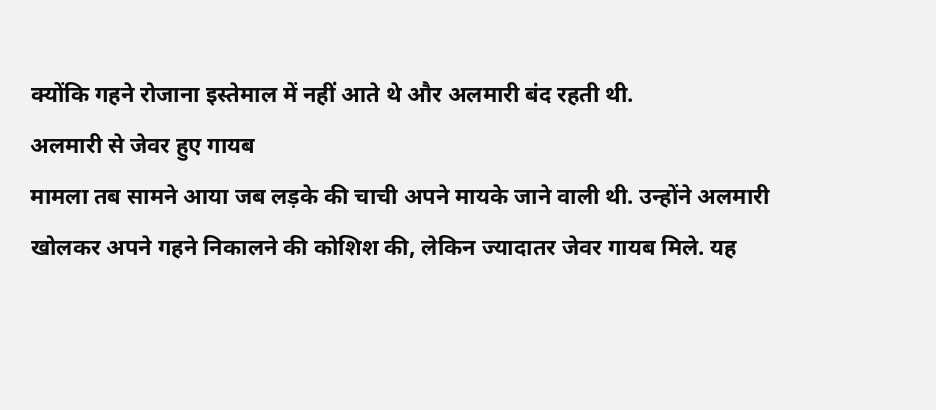क्योंकि गहने रोजाना इस्तेमाल में नहीं आते थे और अलमारी बंद रहती थी.
अलमारी से जेवर हुए गायब
मामला तब सामने आया जब लड़के की चाची अपने मायके जाने वाली थी. उन्होंने अलमारी खोलकर अपने गहने निकालने की कोशिश की, लेकिन ज्यादातर जेवर गायब मिले. यह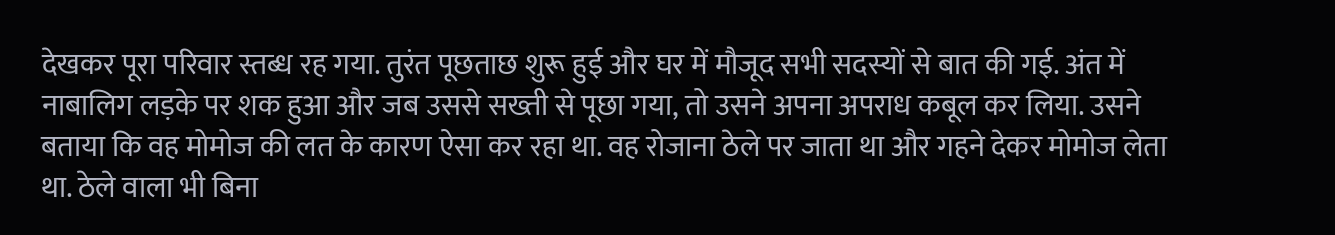देखकर पूरा परिवार स्तब्ध रह गया. तुरंत पूछताछ शुरू हुई और घर में मौजूद सभी सदस्यों से बात की गई. अंत में नाबालिग लड़के पर शक हुआ और जब उससे सख्ती से पूछा गया, तो उसने अपना अपराध कबूल कर लिया. उसने बताया कि वह मोमोज की लत के कारण ऐसा कर रहा था. वह रोजाना ठेले पर जाता था और गहने देकर मोमोज लेता था. ठेले वाला भी बिना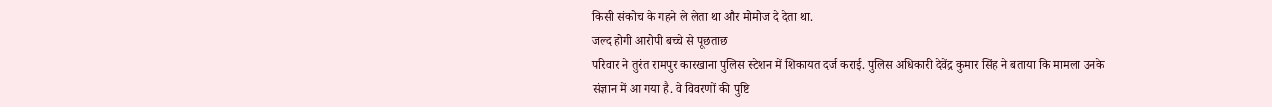किसी संकोच के गहने ले लेता था और मोमोज दे देता था.
जल्द होगी आरोपी बच्चे से पूछताछ
परिवार ने तुरंत रामपुर कारखाना पुलिस स्टेशन में शिकायत दर्ज कराई. पुलिस अधिकारी देवेंद्र कुमार सिंह ने बताया कि मामला उनके संज्ञान में आ गया है. वे विवरणों की पुष्टि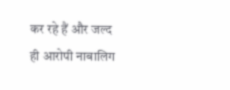कर रहे हैं और जल्द ही आरोपी नाबालिग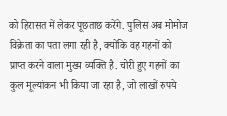को हिरासत में लेकर पूछताछ करेंगे. पुलिस अब मोमोज विक्रेता का पता लगा रही है, क्योंकि वह गहनों को प्राप्त करने वाला मुख्य व्यक्ति है. चोरी हुए गहनों का कुल मूल्यांकन भी किया जा रहा है, जो लाखों रुपये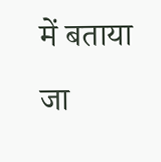में बताया जा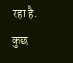रहा है. कुछ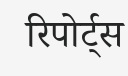रिपोर्ट्स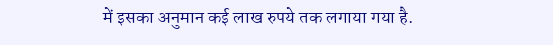में इसका अनुमान कई लाख रुपये तक लगाया गया है.